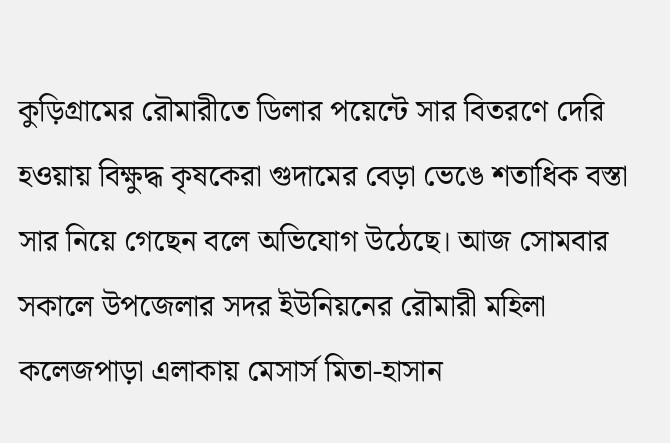কুড়িগ্রামের রৌমারীতে ডিলার পয়েন্টে সার বিতরণে দেরি হওয়ায় বিক্ষুদ্ধ কৃষকেরা গুদামের বেড়া ভেঙে শতাধিক বস্তা সার নিয়ে গেছেন বলে অভিযোগ উঠেছে। আজ সোমবার সকালে উপজেলার সদর ইউনিয়নের রৌমারী মহিলা কলেজপাড়া এলাকায় মেসার্স মিতা-হাসান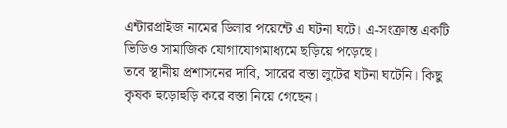এন্টারপ্রাইজ নামের ডিলার পয়েন্টে এ ঘটনা ঘটে। এ-সংক্রান্ত একটি ভিডিও সামাজিক যোগাযোগমাধ্যমে ছড়িয়ে পড়েছে।
তবে স্থানীয় প্রশাসনের দাবি, সারের বস্তা লুটের ঘটনা ঘটেনি। কিছু কৃষক হুড়োহুড়ি করে বস্তা নিয়ে গেছেন।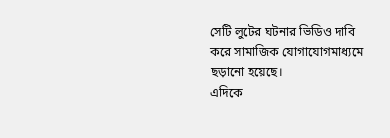সেটি লুটের ঘটনার ভিডিও দাবি করে সামাজিক যোগাযোগমাধ্যমে ছড়ানো হয়েছে।
এদিকে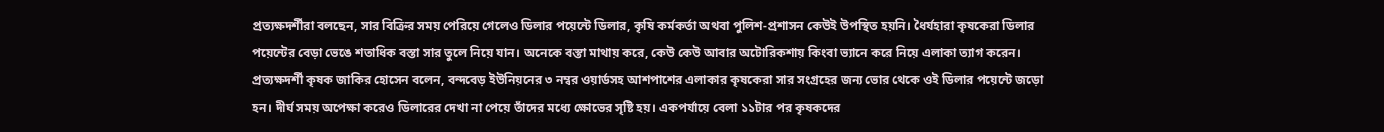প্রত্যক্ষদর্শীরা বলছেন, সার বিক্রির সময় পেরিয়ে গেলেও ডিলার পয়েন্টে ডিলার, কৃষি কর্মকর্তা অথবা পুলিশ-প্রশাসন কেউই উপস্থিত হয়নি। ধৈর্যহারা কৃষকেরা ডিলার পয়েন্টের বেড়া ভেঙে শতাধিক বস্তা সার তুলে নিয়ে যান। অনেকে বস্তা মাথায় করে, কেউ কেউ আবার অটোরিকশায় কিংবা ভ্যানে করে নিয়ে এলাকা ত্যাগ করেন।
প্রত্যক্ষদর্শী কৃষক জাকির হোসেন বলেন, বন্দবেড় ইউনিয়নের ৩ নম্বর ওয়ার্ডসহ আশপাশের এলাকার কৃষকেরা সার সংগ্রহের জন্য ভোর থেকে ওই ডিলার পয়েন্টে জড়ো হন। দীর্ঘ সময় অপেক্ষা করেও ডিলারের দেখা না পেয়ে তাঁদের মধ্যে ক্ষোভের সৃষ্টি হয়। একপর্যায়ে বেলা ১১টার পর কৃষকদের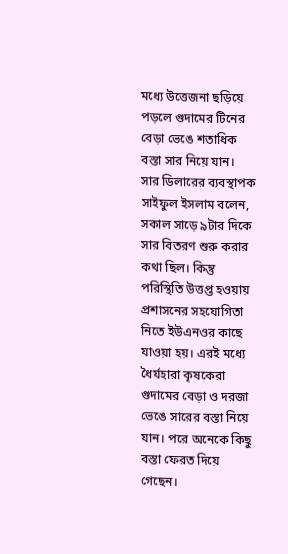মধ্যে উত্তেজনা ছড়িয়ে পড়লে গুদামের টিনের বেড়া ভেঙে শতাধিক বস্তা সার নিয়ে যান।
সার ডিলারের ব্যবস্থাপক সাইফুল ইসলাম বলেন, সকাল সাড়ে ৯টার দিকে সার বিতরণ শুরু করার কথা ছিল। কিন্তু পরিস্থিতি উত্তপ্ত হওয়ায় প্রশাসনের সহযোগিতা নিতে ইউএনওর কাছে যাওয়া হয়। এরই মধ্যে ধৈর্যহারা কৃষকেরা গুদামের বেড়া ও দরজা ভেঙে সারের বস্তা নিয়ে যান। পরে অনেকে কিছু বস্তা ফেরত দিয়ে গেছেন।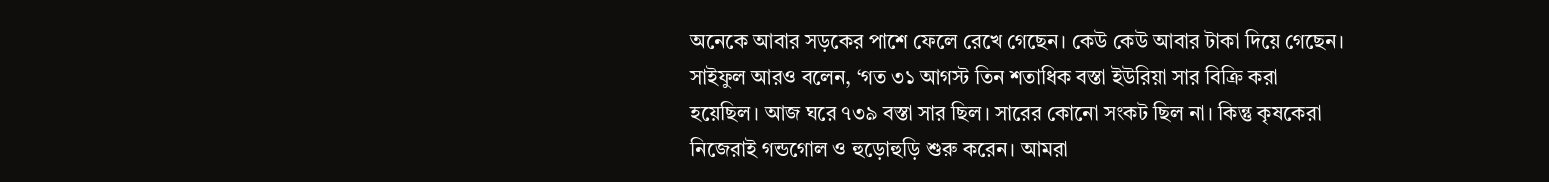অনেকে আবার সড়কের পাশে ফেলে রেখে গেছেন। কেউ কেউ আবার টাকা দিয়ে গেছেন।
সাইফুল আরও বলেন, ‘গত ৩১ আগস্ট তিন শতাধিক বস্তা ইউরিয়া সার বিক্রি করা হয়েছিল। আজ ঘরে ৭৩৯ বস্তা সার ছিল। সারের কোনো সংকট ছিল না। কিন্তু কৃষকেরা নিজেরাই গন্ডগোল ও হুড়োহুড়ি শুরু করেন। আমরা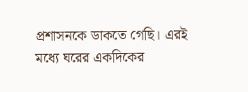প্রশাসনকে ডাকতে গেছি। এরই মধ্যে ঘরের একদিকের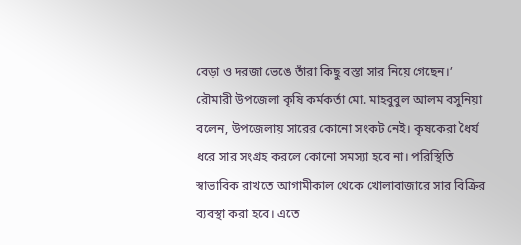বেড়া ও দরজা ভেঙে তাঁরা কিছু বস্তা সার নিয়ে গেছেন।’
রৌমারী উপজেলা কৃষি কর্মকর্তা মো. মাহবুবুল আলম বসুনিয়া বলেন, উপজেলায় সারের কোনো সংকট নেই। কৃষকেরা ধৈর্য ধরে সার সংগ্রহ করলে কোনো সমস্যা হবে না। পরিস্থিতি স্বাভাবিক রাখতে আগামীকাল থেকে খোলাবাজারে সার বিক্রির ব্যবস্থা করা হবে। এতে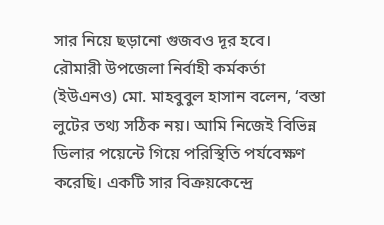সার নিয়ে ছড়ানো গুজবও দূর হবে।
রৌমারী উপজেলা নির্বাহী কর্মকর্তা (ইউএনও) মো. মাহবুবুল হাসান বলেন, ‘বস্তা লুটের তথ্য সঠিক নয়। আমি নিজেই বিভিন্ন ডিলার পয়েন্টে গিয়ে পরিস্থিতি পর্যবেক্ষণ করেছি। একটি সার বিক্রয়কেন্দ্রে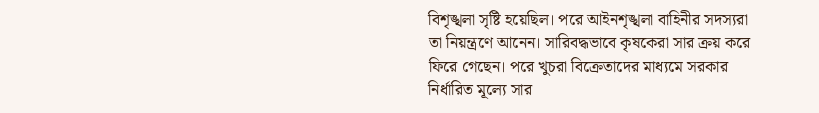বিশৃঙ্খলা সৃষ্টি হয়েছিল। পরে আইনশৃঙ্খলা বাহিনীর সদস্যরা তা নিয়ন্ত্রণে আনেন। সারিবদ্ধভাবে কৃষকেরা সার ক্রয় করে ফিরে গেছেন। পরে খুচরা বিক্রেতাদের মাধ্যমে সরকার নির্ধারিত মূল্যে সার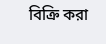বিক্রি করা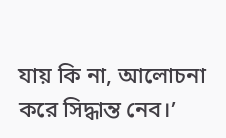যায় কি না, আলোচনা করে সিদ্ধান্ত নেব।’